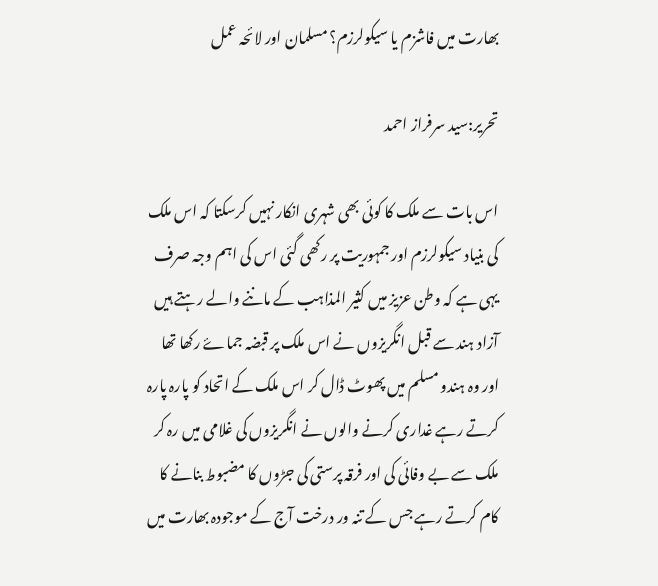بھارت میں فاشزم یا سیکولرزم؟ مسلمان اور لائحہ عمل

تحریر:سید سرفراز احمد

اس بات سے ملک کا کوئی بھی شہری انکار نہیں کرسکتا کہ اس ملک کی بنیاد سیکولرزم اور جمہوریت پر رکھی گئی اس کی اہم وجہ صرف یہی ہے کہ وطن عزیز میں کثیر المذاہب کے ماننے والے رہتے ہیں آزاد ہند سے قبل انگریزوں نے اس ملک پر قبضہ جماۓ رکھا تھا اور وہ ہندو مسلم میں پھوٹ ڈال کر اس ملک کے اتحاد کو پارہ پارہ کرتے رہے غداری کرنے والوں نے انگریزوں کی غلامی میں رہ کر ملک سے بے وفائی کی اور فرقہ پرستی کی جڑوں کا مضبوط بنانے کا کام کرتے رہے جس کے تنہ ور درخت آج کے موجودہ بھارت میں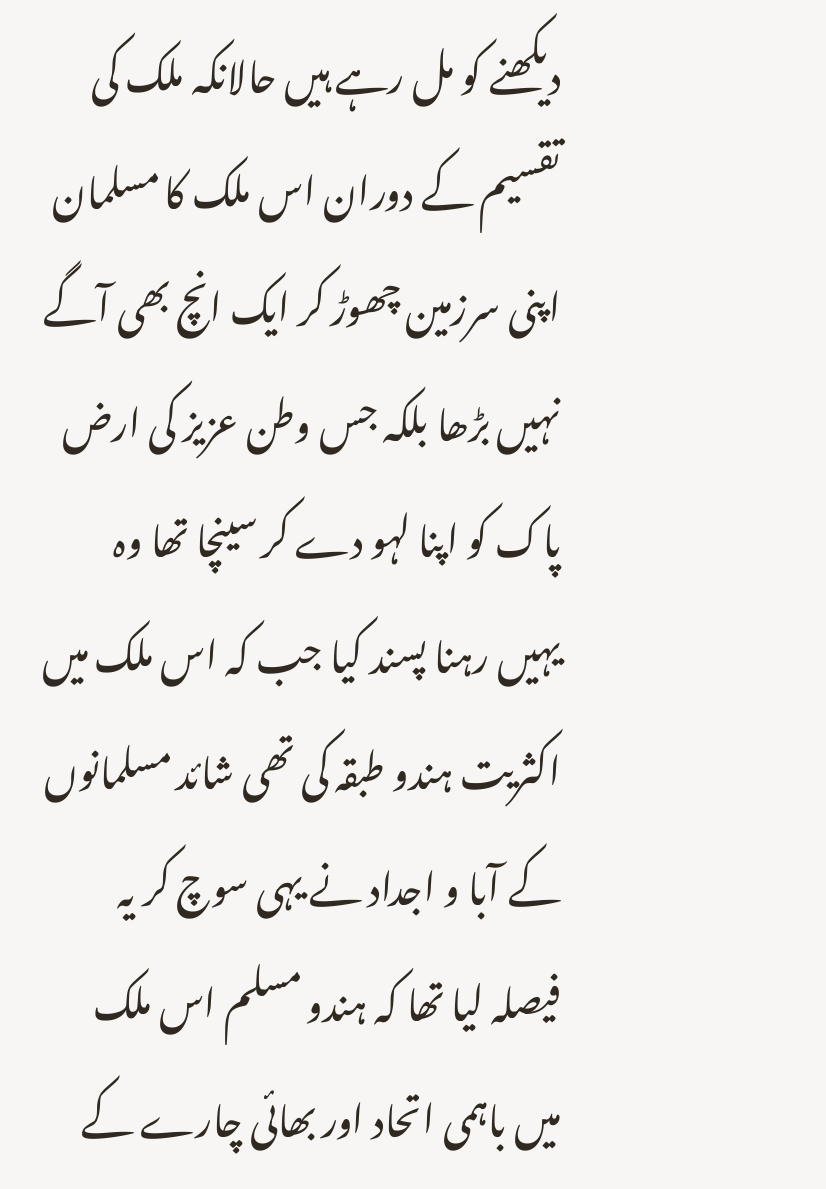دیکھنے کو مل رہے ہیں حالانکہ ملک کی تقسیم کے دوران اس ملک کا مسلمان اپنی سرزمین چھوڑ کر ایک انچ بھی آگے نہیں بڑھا بلکہ جس وطن عزیز کی ارض پاک کو اپنا لہو دے کر سینچا تھا وہ یہیں رہنا پسند کیا جب کہ اس ملک میں اکثریت ہندو طبقہ کی تھی شائد مسلمانوں کے آبا و اجداد نے یہی سوچ کر یہ فیصلہ لیا تھا کہ ہندو مسلم اس ملک میں باہمی اتحاد اور بھائی چارے کے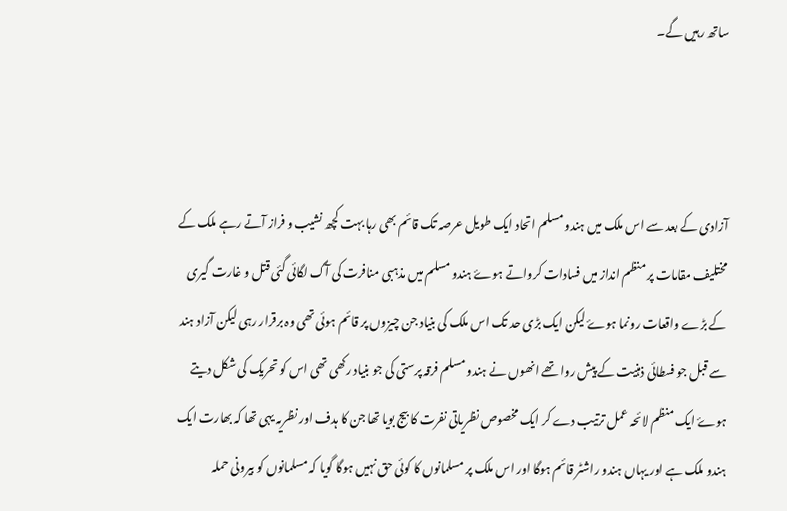ساتھ رہیں گے۔



آزادی کے بعد سے اس ملک میں ہندو مسلم اتحاد ایک طویل عرصہ تک قائم بھی رہا بہت کچھ نشیب و فراز آتے رہے ملک کے مختلیف مقامات پر منظم انداز میں فسادات کرواتے ہوۓ ہندو مسلم میں مذہبی منافرت کی آگ لگائی گئی قتل و غارت گیری کے بڑے واقعات رونما ہوۓ لیکن ایک بڑی حد تک اس ملک کی بنیاد جن چیزوں پر قائم ہوئی تھی وہ برقرار رہی لیکن آزاد ہند سے قبل جو فسطائی ذہنیت کے پیش روا تھے انھوں نے ہندو مسلم فرقہ پرستی کی جو بنیاد رکھی تھی اس کو تحریک کی شکل دیتے ہوۓ ایک منظم لائحہ عمل ترتیب دے کر ایک مخصوص نظریاتی نفرت کا بیج بویا تھا جن کا ہدف اور نظریہ یہی تھا کہ بھارت ایک ہندو ملک ہے اور یہاں ہندو راشٹر قائم ہوگا اور اس ملک پر مسلمانوں کا کوئی حق نہیں ہوگا گویا کہ مسلمانوں کو بیرونی حملہ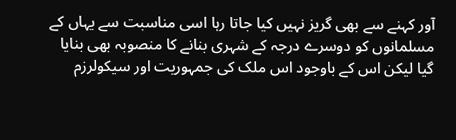آور کہنے سے بھی گریز نہیں کیا جاتا رہا اسی مناسبت سے یہاں کے مسلمانوں کو دوسرے درجہ کے شہری بنانے کا منصوبہ بھی بنایا گیا لیکن اس کے باوجود اس ملک کی جمہوریت اور سیکولرزم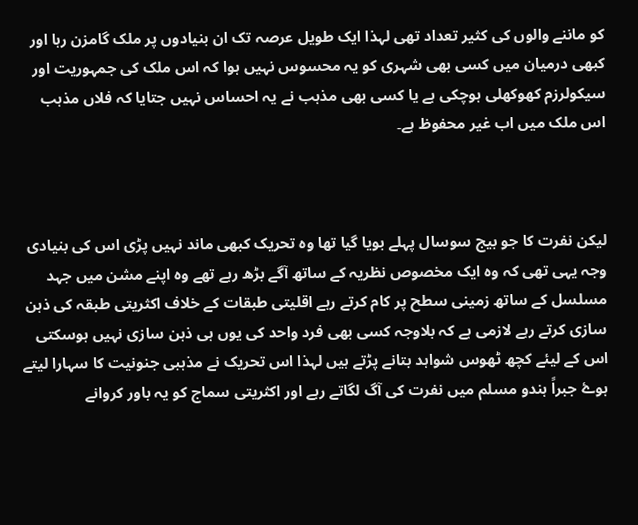کو ماننے والوں کی کثیر تعداد تھی لہذا ایک طویل عرصہ تک ان بنیادوں پر ملک گامزن رہا اور کبھی درمیان میں کسی بھی شہری کو یہ محسوس نہیں ہوا کہ اس ملک کی جمہوریت اور سیکولرزم کھوکھلی ہوچکی ہے یا کسی بھی مذہب نے یہ احساس نہیں جتایا کہ فلاں مذہب اس ملک میں اب غیر محفوظ ہے۔



لیکن نفرت کا جو بیج سوسال پہلے بویا گیا تھا وہ تحریک کبھی ماند نہیں پڑی اس کی بنیادی وجہ یہی تھی کہ وہ ایک مخصوص نظریہ کے ساتھ آگے بڑھ رہے تھے وہ اپنے مشن میں جہد مسلسل کے ساتھ زمینی سطح پر کام کرتے رہے اقلیتی طبقات کے خلاف اکثریتی طبقہ کی ذہن سازی کرتے رہے لازمی ہے کہ بلاوجہ کسی بھی فرد واحد کی یوں ہی ذہن سازی نہیں ہوسکتی اس کے لیئے کچھ ٹھوس شواہد بتانے پڑتے ہیں لہذا اس تحریک نے مذہبی جنونیت کا سہارا لیتے ہوۓ جبراً ہندو مسلم میں نفرت کی آگ لگاتے رہے اور اکثریتی سماج کو یہ باور کروانے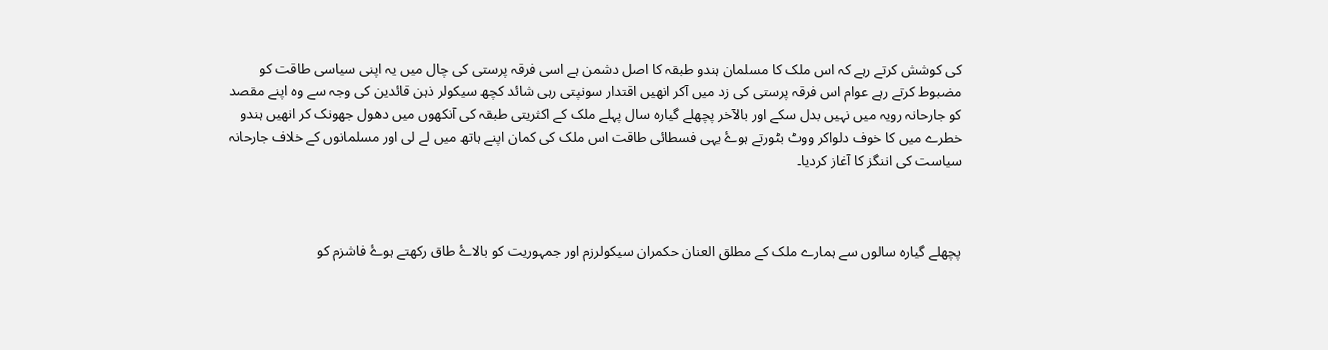کی کوشش کرتے رہے کہ اس ملک کا مسلمان ہندو طبقہ کا اصل دشمن ہے اسی فرقہ پرستی کی چال میں یہ اپنی سیاسی طاقت کو مضبوط کرتے رہے عوام اس فرقہ پرستی کی زد میں آکر انھیں اقتدار سونپتی رہی شائد کچھ سیکولر ذہن قائدین کی وجہ سے وہ اپنے مقصد کو جارحانہ رویہ میں نہیں بدل سکے اور بالآخر پچھلے گیارہ سال پہلے ملک کے اکثریتی طبقہ کی آنکھوں میں دھول جھونک کر انھیں ہندو خطرے میں کا خوف دلواکر ووٹ بٹورتے ہوۓ یہی فسطائی طاقت اس ملک کی کمان اپنے ہاتھ میں لے لی اور مسلمانوں کے خلاف جارحانہ سیاست کی اننگز کا آغاز کردیا۔



پچھلے گیارہ سالوں سے ہمارے ملک کے مطلق العنان حکمران سیکولرزم اور جمہوریت کو بالاۓ طاق رکھتے ہوۓ فاشزم کو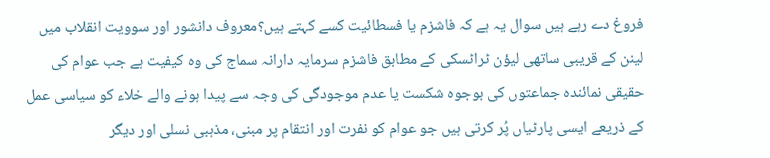فروغ دے رہے ہیں سوال یہ ہے کہ فاشزم یا فسطائیت کسے کہتے ہیں؟معروف دانشور اور سوویت انقلاب میں لینن کے قریبی ساتھی لیؤن ٹراٹسکی کے مطابق فاشزم سرمایہ دارانہ سماج کی وہ کیفیت ہے جب عوام کی حقیقی نمائندہ جماعتوں کی بوجوہ شکست یا عدم موجودگی کی وجہ سے پیدا ہونے والے خلاء کو سیاسی عمل کے ذریعے ایسی پارٹیاں پُر کرتی ہیں جو عوام کو نفرت اور انتقام پر مبنی، مذہبی نسلی اور دیگر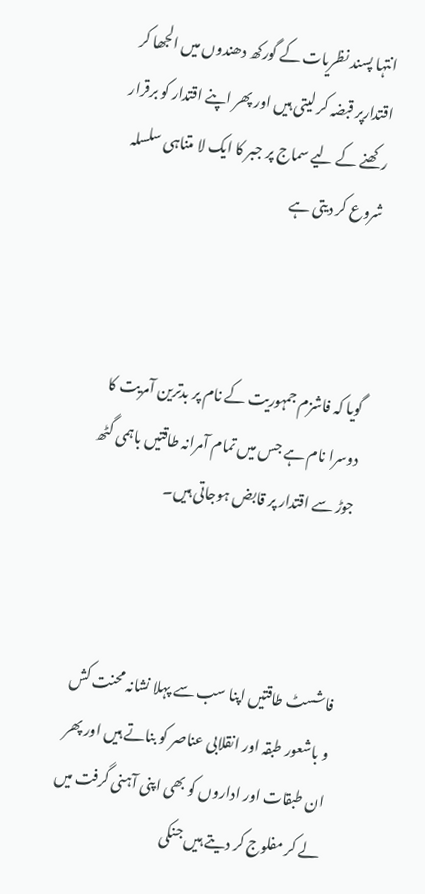انتہا پسند نظریات کے گورکھ دھندوں میں الجھا کر اقتدارپر قبضہ کر لیتی ہیں اور پھر اپنے اقتدار کو برقرار رکھنے کے لیے سماج پر جبر کا ایک لا متناہی سلسلہ شروع کر دیتی ہے



گویا کہ فاشزم جمہوریت کے نام پر بدترین آمریت کا دوسرا نام ہے جس میں تمام آمرانہ طاقتیں باہمی گٹھ جوڑ سے اقتدار پر قابض ہوجاتی ہیں۔



فاشسٹ طاقتیں اپنا سب سے پہلا نشانہ محنت کش و باشعور طبقہ اور انقلابی عناصر کو بناتے ہیں اور پھر ان طبقات اور اداروں کو بھی اپنی آہنی گرفت میں لے کر مفلوج کر دیتے ہیں جنکی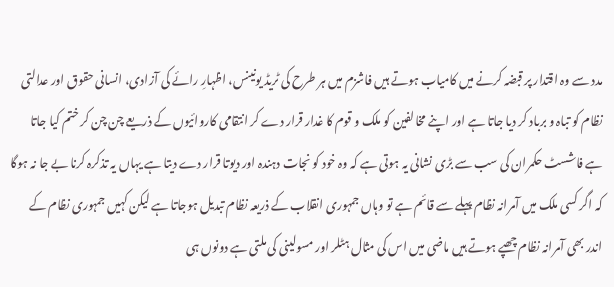مدد سے وہ اقتدار پر قبضہ کرنے میں کامیاب ہوتے ہیں فاشزم میں ہر طرح کی ٹریڈ یونینس، اظہارِ رائے کی آزادی، انسانی حقوق اور عدالتی نظام کو تباہ و برباد کر دیا جاتا ہے اور اپنے مخالفین کو ملک و قوم کا غدار قرار دے کر انتقامی کاروائیوں کے ذریعے چن چن کر ختم کیا جاتا ہے فاشسٹ حکمران کی سب سے بڑی نشانی یہ ہوتی ہے کہ وہ خود کو نجات دہندہ اور دیوتا قرار دے دیتا ہے یہاں یہ تذکرہ کرنا بے جا نہ ہوگا کہ اگر کسی ملک میں آمرانہ نظام پہلے سے قائم ہے تو وہاں جمہوری انقلاب کے ذریعہ نظام تبدیل ہوجاتا ہے لیکن کہیں جمہوری نظام کے اندر بھی آمرانہ نظام چھپے ہوتے ہیں ماضی میں اس کی مثال ہٹلر اور مسولینی کی ملتی ہے دونوں ہی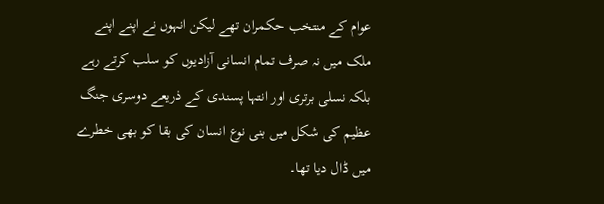عوام کے منتخب حکمران تھے لیکن انہوں نے اپنے اپنے ملک میں نہ صرف تمام انسانی آزادیوں کو سلب کرتے رہے بلکہ نسلی برتری اور انتہا پسندی کے ذریعے دوسری جنگ عظیم کی شکل میں بنی نوع انسان کی بقا کو بھی خطرے میں ڈال دیا تھا۔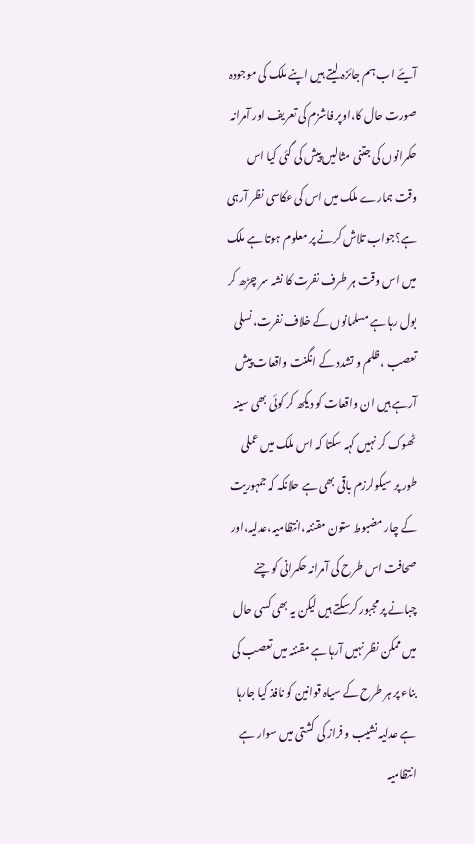آیئے اب ہم جائزہ لیتے ہیں اپنے ملک کی موجودہ صورت حال کا،اوپر فاشزم کی تعریف اور آمرانہ حکمرانوں کی جتنی مثالیں پیش کی گئی کیا اس وقت ہمارے ملک میں اس کی عکاسی نظر آرہی ہے؟جواب تلاش کرنے پر معلوم ہوتا ہے ملک میں اس وقت ہر طرف نفرت کا نشہ سر چڑھ کر بول رہا ہے مسلمانوں کے خلاف نفرت، نسلی تعصب ،ظلم و تشدد کے انگنت واقعات پیش آرہے ہیں ان واقعات کو دیکھ کر کوئی بھی سینہ ٹھوک کر نہیں کہہ سکتا کہ اس ملک میں عملی طور پر سیکولرزم باقی بھی ہے حلانکہ کہ جمہوریت کے چار مضبوط ستون مقننہ،انتظامیہ،عدلیہ،اور صحافت اس طرح کی آمرانہ حکمرانی کو چنے چبانے پر مجبور کرسکتے ہیں لیکن یہ بھی کسی حال میں ممکن نظر نہیں آرہا ہے مقننہ میں تعصب کی بناء پر ہر طرح کے سیاہ قوانین کو نافذ کیا جارہا ہے عدلیہ نشیب و فراز کی کشتی میں سوار ہے انتظامیہ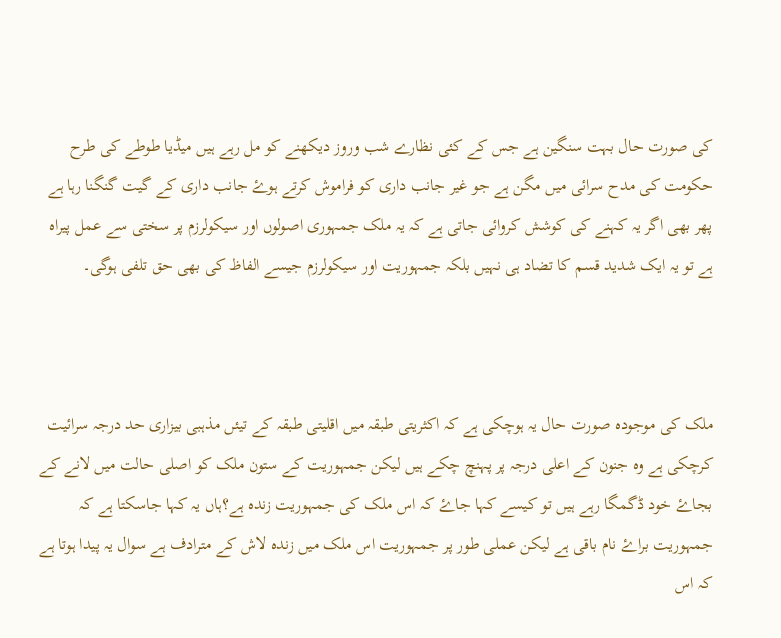کی صورت حال بہت سنگین ہے جس کے کئی نظارے شب وروز دیکھنے کو مل رہے ہیں میڈیا طوطے کی طرح حکومت کی مدح سرائی میں مگن ہے جو غیر جانب داری کو فراموش کرتے ہوۓ جانب داری کے گیت گنگنا رہا ہے پھر بھی اگر یہ کہنے کی کوشش کروائی جاتی ہے کہ یہ ملک جمہوری اصولوں اور سیکولرزم پر سختی سے عمل پیراہ ہے تو یہ ایک شدید قسم کا تضاد ہی نہیں بلکہ جمہوریت اور سیکولرزم جیسے الفاظ کی بھی حق تلفی ہوگی۔



ملک کی موجودہ صورت حال یہ ہوچکی ہے کہ اکثریتی طبقہ میں اقلیتی طبقہ کے تیئں مذہبی بیزاری حد درجہ سرائیت کرچکی ہے وہ جنون کے اعلی درجہ پر پہنچ چکے ہیں لیکن جمہوریت کے ستون ملک کو اصلی حالت میں لانے کے بجاۓ خود ڈگمگا رہے ہیں تو کیسے کہا جاۓ کہ اس ملک کی جمہوریت زندہ ہے؟ہاں یہ کہا جاسکتا ہے کہ جمہوریت براۓ نام باقی ہے لیکن عملی طور پر جمہوریت اس ملک میں زندہ لاش کے مترادف ہے سوال یہ پیدا ہوتا ہے کہ اس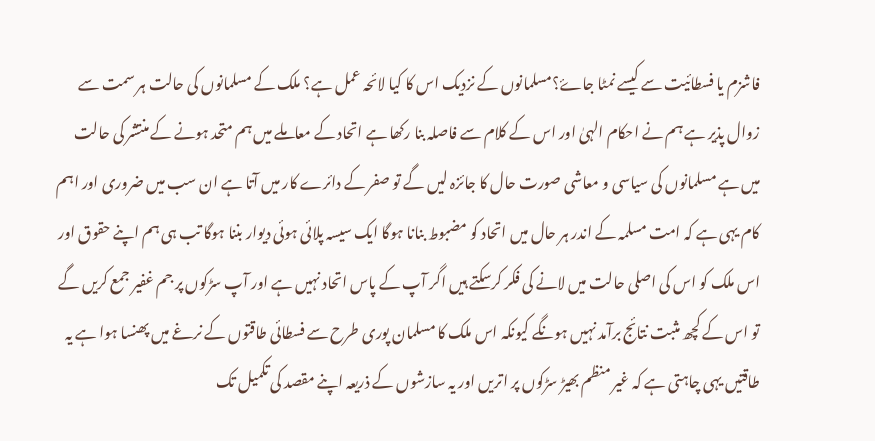فاشزم یا فسطائیت سے کیسے نمٹا جاۓ؟مسلمانوں کے نزدیک اس کا کیا لائحہ عمل ہے؟ ملک کے مسلمانوں کی حالت ہر سمت سے زوال پذیر ہے ہم نے احکام الہیٰ اور اس کے کلام سے فاصلہ بنا رکھا ہے اتحاد کے معاملے میں ہم متحد ہونے کے منتشر کی حالت میں ہے مسلمانوں کی سیاسی و معاشی صورت حال کا جائزہ لیں گے تو صفر کے دائرے کار میں آتا ہے ان سب میں ضروری اور اہم کام یہی ہے کہ امت مسلمہ کے اندر ہر حال میں اتحاد کو مضبوط بنانا ہوگا ایک سیسہ پلائی ہوئی دیوار بننا ہوگا تب ہی ہم اپنے حقوق اور اس ملک کو اس کی اصلی حالت میں لانے کی فکر کرسکتے ہیں اگر آپ کے پاس اتحاد نہیں ہے اور آپ سڑکوں پر جم غفیر جمع کریں گے تو اس کے کچھ مثبت نتائج برآمد نہیں ہونگے کیونکہ اس ملک کا مسلمان پوری طرح سے فسطائی طاقتوں کے نرغے میں پھنسا ہوا ہے یہ طاقتیں یہی چاہتی ہے کہ غیر منظم بھیڑ سڑکوں پر اتریں اور یہ سازشوں کے ذریعہ اپنے مقصد کی تکمیل تک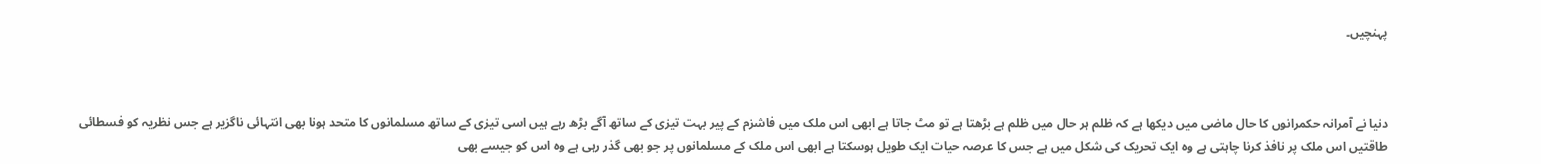پہنچیں۔



دنیا نے آمرانہ حکمرانوں کا حال ماضی میں دیکھا ہے کہ ظلم ہر حال میں ظلم ہے بڑھتا ہے تو مٹ جاتا ہے ابھی اس ملک میں فاشزم کے پیر بہت تیزی کے ساتھ آگے بڑھ رہے ہیں اسی تیزی کے ساتھ مسلمانوں کا متحد ہونا بھی انتہائی ناگزیر ہے جس نظریہ کو فسطائی طاقتیں اس ملک پر نافذ کرنا چاہتی ہے وہ ایک تحریک کی شکل میں ہے جس کا عرصہ حیات ایک طویل ہوسکتا ہے ابھی اس ملک کے مسلمانوں پر جو بھی گذر رہی ہے وہ اس کو جیسے بھی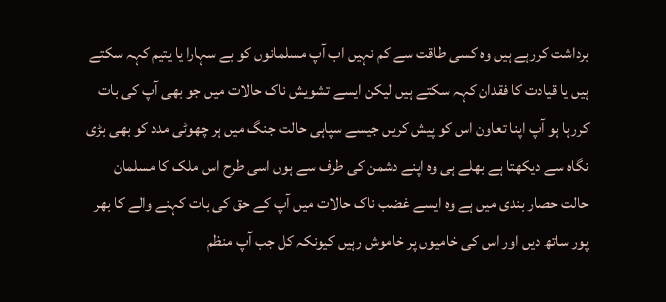برداشت کررہے ہیں وہ کسی طاقت سے کم نہیں اب آپ مسلمانوں کو بے سہارا یا یتیم کہہ سکتے ہیں یا قیادت کا فقدان کہہ سکتے ہیں لیکن ایسے تشویش ناک حالات میں جو بھی آپ کی بات کررہا ہو آپ اپنا تعاون اس کو پیش کریں جیسے سپاہی حالت جنگ میں ہر چھوٹی مدد کو بھی بڑی نگاہ سے دیکھتا ہے بھلے ہی وہ اپنے دشمن کی طرف سے ہوں اسی طرح اس ملک کا مسلمان حالت حصار بندی میں ہے وہ ایسے غضب ناک حالات میں آپ کے حق کی بات کہنے والے کا بھر پور ساتھ دیں اور اس کی خامیوں پر خاموش رہیں کیونکہ کل جب آپ منظم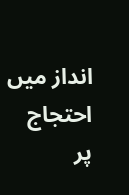انداز میں احتجاج پر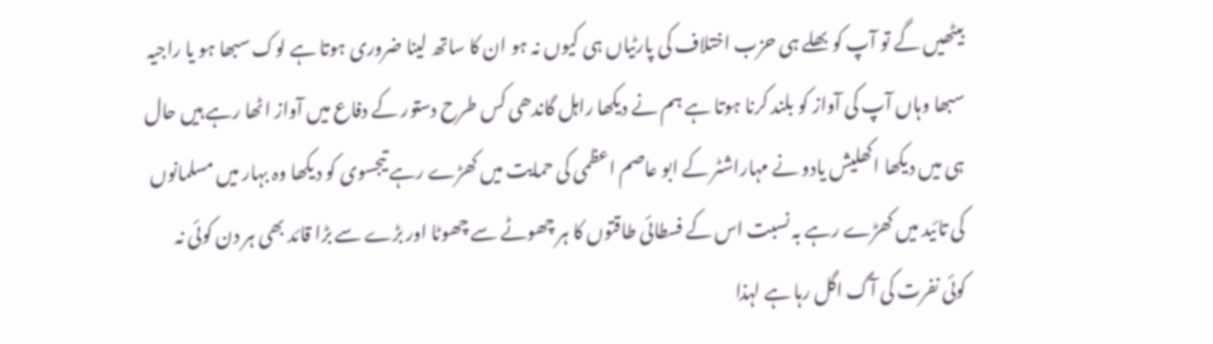بیٹھیں گے تو آپ کو بھلے ہی حزب اختلاف کی پارٹیاں ہی کیوں نہ ہو ان کا ساتھ لینا ضروری ہوتا ہے لوک سبھا ہو یا راجیہ سبھا وہاں آپ کی آواز کو بلند کرنا ہوتا ہے ہم نے دیکھا راہل گاندھی کس طرح دستور کے دفاع میں آواز اٹھا رہے ہیں حال ہی میں دیکھا اکھلیش یادو نے مہاراشٹر کے ابو عاصم اعظمی کی حمایت میں کھڑے رہے تیجسوی کو دیکھا وہ بہار میں مسلمانوں کی تائید میں کھڑے رہے بہ نسبت اس کے فسطائی طاقتوں کا ہر چھوٹے سے چھوٹا اور بڑے سے بڑا قائد بھی ہر دن کوئی نہ کوئی نفرت کی آگ اگل رہا ہے لہذا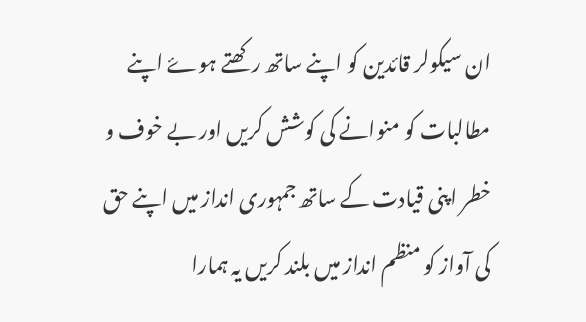ان سیکولر قائدین کو اپنے ساتھ رکھتے ہوۓ اپنے مطالبات کو منوانے کی کوشش کریں اور بے خوف و خطر اپنی قیادت کے ساتھ جمہوری انداز میں اپنے حق کی آواز کو منظم انداز میں بلند کریں یہ ہمارا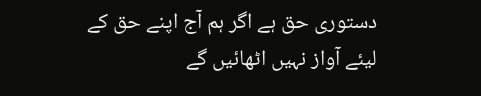دستوری حق ہے اگر ہم آج اپنے حق کے لیئے آواز نہیں اٹھائیں گے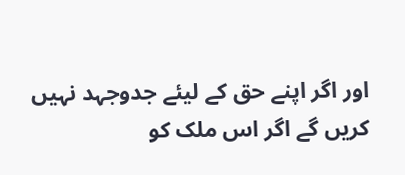اور اگر اپنے حق کے لیئے جدوجہد نہیں کریں گے اگر اس ملک کو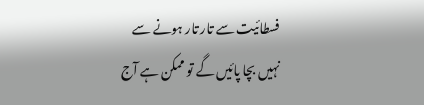فسطائیت سے تار تار ہونے سے نہیں بچا پائیں گے تو ممکن ہے آج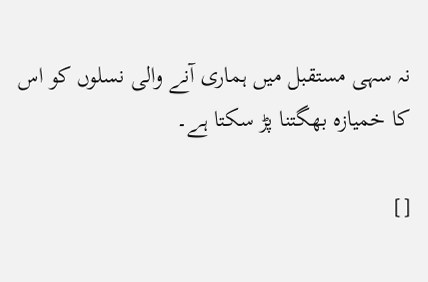نہ سہی مستقبل میں ہماری آنے والی نسلوں کو اس کا خمیازہ بھگتنا پڑ سکتا ہے۔

[]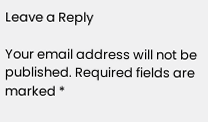Leave a Reply

Your email address will not be published. Required fields are marked *